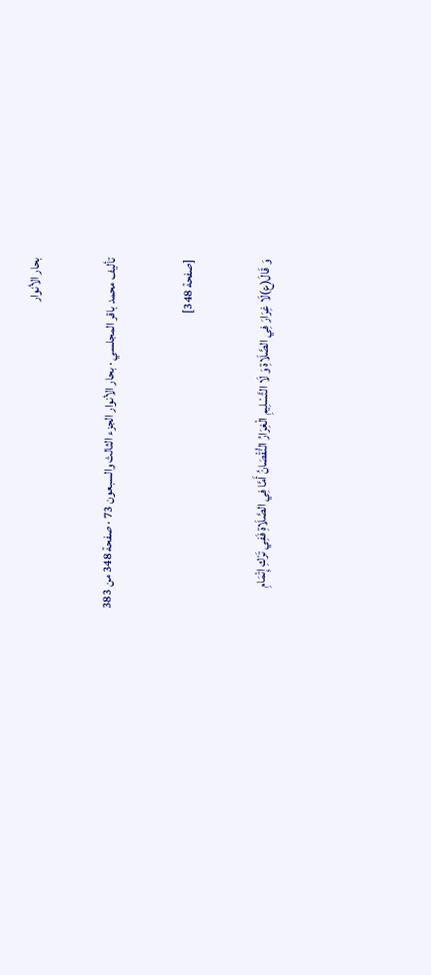بحار الأنوار

تأليف محمد باقر المجلسي · بحار الأنوار الجزء الثالث والسبعون 73 · صفحة 348 من 383

[صفحة 348]

وَ قَالَ(ع)لَا غِرَارَ فِي الصَّلَاةِ وَ لَا التَّسْلِيمِ الْغِرَارُ النُّقْصَانُ أَمَّا فِي الصَّلَاةِ فَفِي تَرْكِ إِتْمَامِ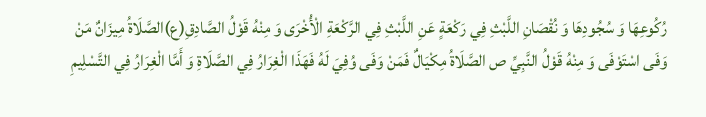رُكُوعِهَا وَ سُجُودِهَا وَ نُقْصَانِ اللَّبْثِ فِي رَكْعَةٍ عَنِ اللَّبْثِ فِي الرَّكْعَةِ الْأُخْرَى وَ مِنْهُ قَوْلُ الصَّادِقِ(ع)الصَّلَاةُ مِيزَانٌ مَنْ وَفَى اسْتَوْفَى وَ مِنْهُ قَوْلُ النَّبِيِّ ص الصَّلَاةُ مِكْيَالٌ فَمَنْ وَفَى وُفِيَ لَهُ فَهَذَا الْغِرَارُ فِي الصَّلَاةِ وَ أَمَّا الْغِرَارُ فِي التَّسْلِيمِ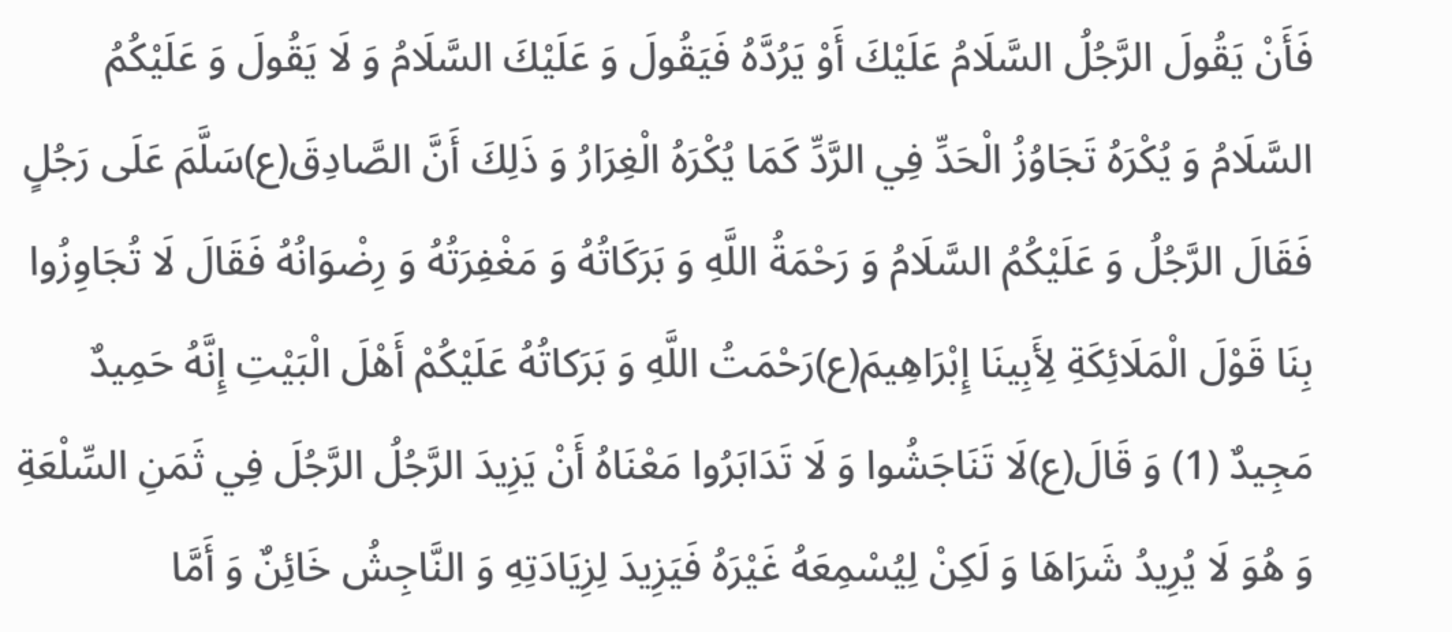فَأَنْ يَقُولَ الرَّجُلُ السَّلَامُ عَلَيْكَ أَوْ يَرُدَّهُ فَيَقُولَ وَ عَلَيْكَ السَّلَامُ وَ لَا يَقُولَ وَ عَلَيْكُمُ السَّلَامُ وَ يُكْرَهُ تَجَاوُزُ الْحَدِّ فِي الرَّدِّ كَمَا يُكْرَهُ الْغِرَارُ وَ ذَلِكَ أَنَّ الصَّادِقَ(ع)سَلَّمَ عَلَى رَجُلٍ فَقَالَ الرَّجُلُ وَ عَلَيْكُمُ السَّلَامُ وَ رَحْمَةُ اللَّهِ وَ بَرَكَاتُهُ وَ مَغْفِرَتُهُ وَ رِضْوَانُهُ فَقَالَ لَا تُجَاوِزُوا بِنَا قَوْلَ الْمَلَائِكَةِ لِأَبِينَا إِبْرَاهِيمَ(ع)رَحْمَتُ اللَّهِ وَ بَرَكاتُهُ عَلَيْكُمْ أَهْلَ الْبَيْتِ إِنَّهُ حَمِيدٌ مَجِيدٌ (1) وَ قَالَ(ع)لَا تَنَاجَشُوا وَ لَا تَدَابَرُوا مَعْنَاهُ أَنْ يَزِيدَ الرَّجُلُ الرَّجُلَ فِي ثَمَنِ السِّلْعَةِ وَ هُوَ لَا يُرِيدُ شَرَاهَا وَ لَكِنْ لِيُسْمِعَهُ غَيْرَهُ فَيَزِيدَ لِزِيَادَتِهِ وَ النَّاجِشُ خَائِنٌ وَ أَمَّا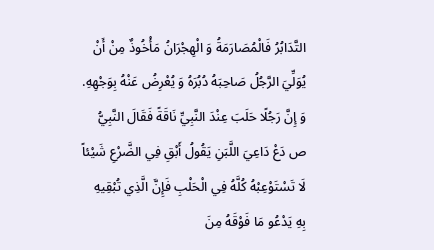التَّدَابُرُ فَالْمُصَارَمَةُ وَ الْهِجْرَانُ مَأْخُوذٌ مِنْ أَنْ يُوَلِّيَ الرَّجُلُ صَاحِبَهُ دُبُرَهُ وَ يُعْرِضُ عَنْهُ بِوَجْهِهِ. وَ إِنَّ رَجُلًا حَلَبَ عِنْدَ النَّبِيِّ نَاقَةً فَقَالَ النَّبِيُّ ص دَعْ دَاعِيَ اللَّبَنِ يَقُولُ أَبْقِ فِي الضَّرْعِ شَيْئاً لَا تَسْتَوْعِبْهُ كُلَّهُ فِي الْحَلْبِ فَإِنَّ الَّذِي تُبْقِيهِ بِهِ يَدْعُو مَا فَوْقَهُ مِنَ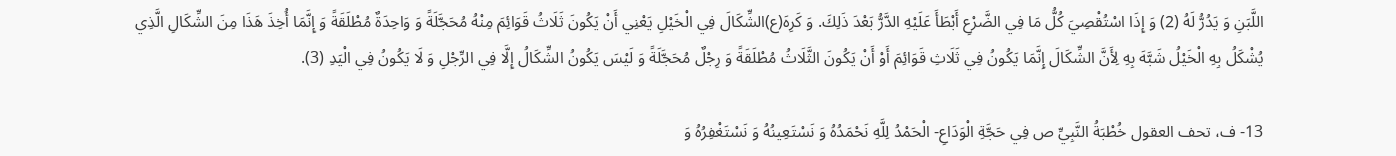اللَّبَنِ وَ يَدُرُّ لَهُ (2) وَ إِذَا اسْتُقْصِيَ كُلُّ مَا فِي الضَّرْعِ أَبْطَأَ عَلَيْهِ الدَّرُّ بَعْدَ ذَلِكَ. وَ كَرِهَ(ع)الشِّكَالَ فِي الْخَيْلِ يَعْنِي أَنْ يَكُونَ ثَلَاثُ قَوَائِمَ مِنْهُ مُحَجَّلَةً وَ وَاحِدَةٌ مُطْلَقَةً وَ إِنَّمَا أُخِذَ هَذَا مِنَ الشِّكَالِ الَّذِي يُشْكَلُ بِهِ الْخَيْلُ شَبَّهَ بِهِ لِأَنَّ الشِّكَالَ إِنَّمَا يَكُونُ فِي ثَلَاثِ قَوَائِمَ أَوْ أَنْ يَكُونَ الثَّلَاثُ مُطْلَقَةً وَ رِجْلٌ مُحَجَّلَةً وَ لَيْسَ يَكُونُ الشِّكَالُ إِلَّا فِي الرِّجْلِ وَ لَا يَكُونُ فِي الْيَدِ (3).

13- ف، تحف العقول خُطْبَةُ النَّبِيِّ ص فِي حَجَّةِ الْوَدَاعِ- الْحَمْدُ لِلَّهِ نَحْمَدُهُ وَ نَسْتَعِينُهُ وَ نَسْتَغْفِرُهُ وَ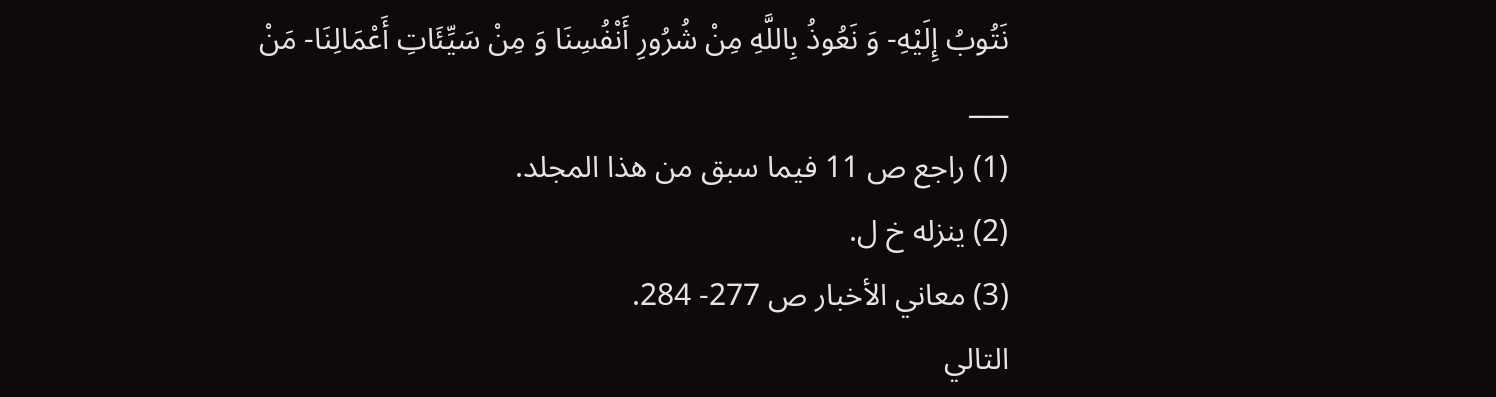نَتُوبُ إِلَيْهِ- وَ نَعُوذُ بِاللَّهِ مِنْ شُرُورِ أَنْفُسِنَا وَ مِنْ سَيِّئَاتِ أَعْمَالِنَا- مَنْ
___
(1) راجع ص 11 فيما سبق من هذا المجلد.
(2) ينزله خ ل.
(3) معاني الأخبار ص 277- 284.
التالي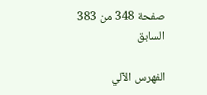صفحة 348 من 383 السابق

الفهرس الآلي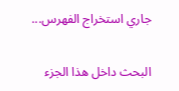جاري استخراج الفهرس...

البحث داخل هذا الجزء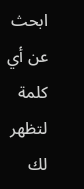ابحث عن أي كلمة لتظهر لك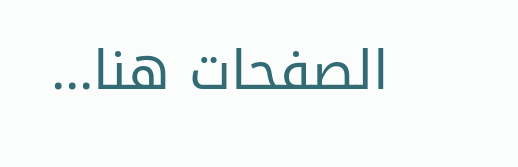الصفحات هنا...